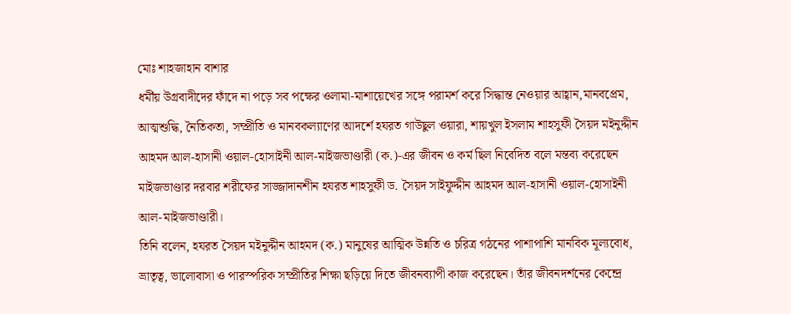মোঃ শাহজাহান বাশার
ধর্মীয় উগ্রবাদীদের ফাঁদে না পড়ে সব পক্ষের ওলামা-মাশায়েখের সঙ্গে পরামর্শ করে সিদ্ধান্ত নেওয়ার আহ্বান,মানবপ্রেম, আত্মশুদ্ধি, নৈতিকতা, সম্প্রীতি ও মানবকল্যাণের আদর্শে হযরত গাউছুল ওয়ারা, শায়খুল ইসলাম শাহসুফী সৈয়দ মইনুদ্দীন আহমদ আল-হাসানী ওয়াল-হোসাইনী আল-মাইজভাণ্ডারী (ক.)-এর জীবন ও কর্ম ছিল নিবেদিত বলে মন্তব্য করেছেন মাইজভাণ্ডার দরবার শরীফের সাজ্জাদানশীন হযরত শাহসুফী ড. সৈয়দ সাইফুদ্দীন আহমদ আল-হাসানী ওয়াল-হোসাইনী আল-মাইজভাণ্ডারী।
তিনি বলেন, হযরত সৈয়দ মইনুদ্দীন আহমদ (ক.) মানুষের আত্মিক উন্নতি ও চরিত্র গঠনের পাশাপাশি মানবিক মূল্যবোধ, ভ্রাতৃত্ব, ভালোবাসা ও পারস্পরিক সম্প্রীতির শিক্ষা ছড়িয়ে দিতে জীবনব্যাপী কাজ করেছেন। তাঁর জীবনদর্শনের কেন্দ্রে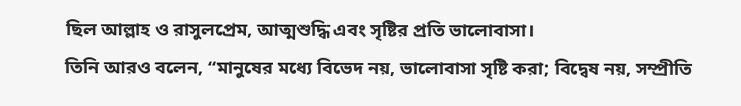ছিল আল্লাহ ও রাসুলপ্রেম, আত্মশুদ্ধি এবং সৃষ্টির প্রতি ভালোবাসা।
তিনি আরও বলেন, “মানুষের মধ্যে বিভেদ নয়, ভালোবাসা সৃষ্টি করা; বিদ্বেষ নয়, সম্প্রীতি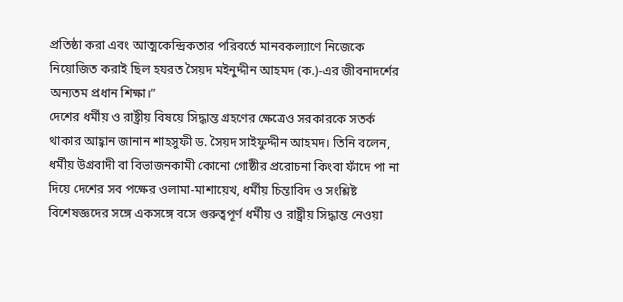প্রতিষ্ঠা করা এবং আত্মকেন্দ্রিকতার পরিবর্তে মানবকল্যাণে নিজেকে নিয়োজিত করাই ছিল হযরত সৈয়দ মইনুদ্দীন আহমদ (ক.)-এর জীবনাদর্শের অন্যতম প্রধান শিক্ষা।”
দেশের ধর্মীয় ও রাষ্ট্রীয় বিষয়ে সিদ্ধান্ত গ্রহণের ক্ষেত্রেও সরকারকে সতর্ক থাকার আহ্বান জানান শাহসুফী ড. সৈয়দ সাইফুদ্দীন আহমদ। তিনি বলেন, ধর্মীয় উগ্রবাদী বা বিভাজনকামী কোনো গোষ্ঠীর প্ররোচনা কিংবা ফাঁদে পা না দিয়ে দেশের সব পক্ষের ওলামা-মাশায়েখ, ধর্মীয় চিন্তাবিদ ও সংশ্লিষ্ট বিশেষজ্ঞদের সঙ্গে একসঙ্গে বসে গুরুত্বপূর্ণ ধর্মীয় ও রাষ্ট্রীয় সিদ্ধান্ত নেওয়া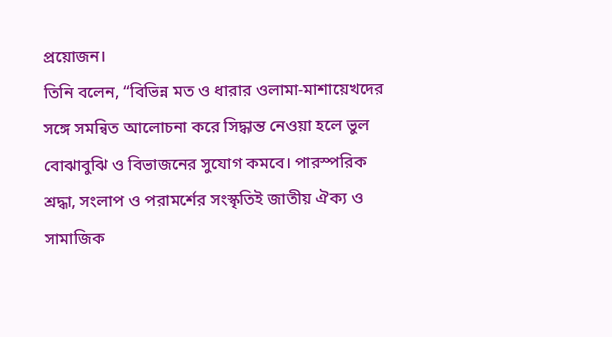প্রয়োজন।
তিনি বলেন, “বিভিন্ন মত ও ধারার ওলামা-মাশায়েখদের সঙ্গে সমন্বিত আলোচনা করে সিদ্ধান্ত নেওয়া হলে ভুল বোঝাবুঝি ও বিভাজনের সুযোগ কমবে। পারস্পরিক শ্রদ্ধা, সংলাপ ও পরামর্শের সংস্কৃতিই জাতীয় ঐক্য ও সামাজিক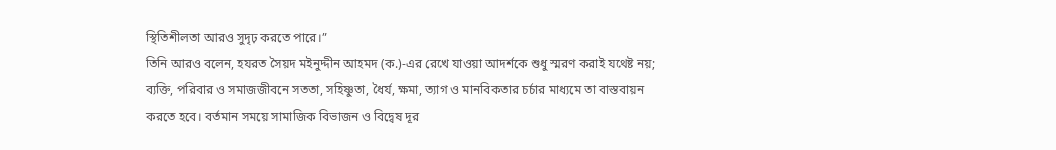স্থিতিশীলতা আরও সুদৃঢ় করতে পারে।”
তিনি আরও বলেন, হযরত সৈয়দ মইনুদ্দীন আহমদ (ক.)-এর রেখে যাওয়া আদর্শকে শুধু স্মরণ করাই যথেষ্ট নয়; ব্যক্তি, পরিবার ও সমাজজীবনে সততা, সহিষ্ণুতা, ধৈর্য, ক্ষমা, ত্যাগ ও মানবিকতার চর্চার মাধ্যমে তা বাস্তবায়ন করতে হবে। বর্তমান সময়ে সামাজিক বিভাজন ও বিদ্বেষ দূর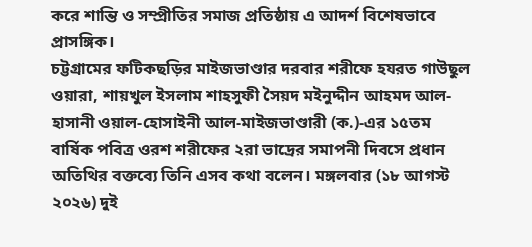করে শান্তি ও সম্প্রীতির সমাজ প্রতিষ্ঠায় এ আদর্শ বিশেষভাবে প্রাসঙ্গিক।
চট্টগ্রামের ফটিকছড়ির মাইজভাণ্ডার দরবার শরীফে হযরত গাউছুল ওয়ারা, শায়খুল ইসলাম শাহসুফী সৈয়দ মইনুদ্দীন আহমদ আল-হাসানী ওয়াল-হোসাইনী আল-মাইজভাণ্ডারী (ক.)-এর ১৫তম বার্ষিক পবিত্র ওরশ শরীফের ২রা ভাদ্রের সমাপনী দিবসে প্রধান অতিথির বক্তব্যে তিনি এসব কথা বলেন। মঙ্গলবার (১৮ আগস্ট ২০২৬) দুই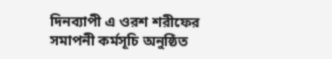দিনব্যাপী এ ওরশ শরীফের সমাপনী কর্মসূচি অনুষ্ঠিত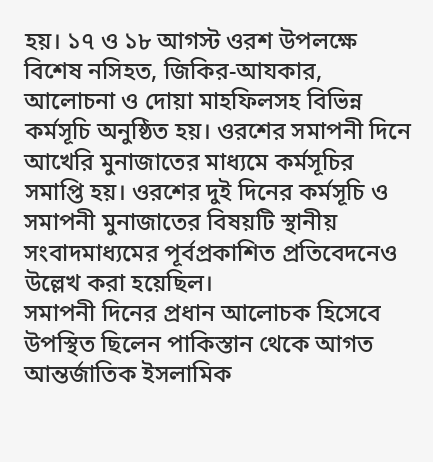হয়। ১৭ ও ১৮ আগস্ট ওরশ উপলক্ষে বিশেষ নসিহত, জিকির-আযকার, আলোচনা ও দোয়া মাহফিলসহ বিভিন্ন কর্মসূচি অনুষ্ঠিত হয়। ওরশের সমাপনী দিনে আখেরি মুনাজাতের মাধ্যমে কর্মসূচির সমাপ্তি হয়। ওরশের দুই দিনের কর্মসূচি ও সমাপনী মুনাজাতের বিষয়টি স্থানীয় সংবাদমাধ্যমের পূর্বপ্রকাশিত প্রতিবেদনেও উল্লেখ করা হয়েছিল।
সমাপনী দিনের প্রধান আলোচক হিসেবে উপস্থিত ছিলেন পাকিস্তান থেকে আগত আন্তর্জাতিক ইসলামিক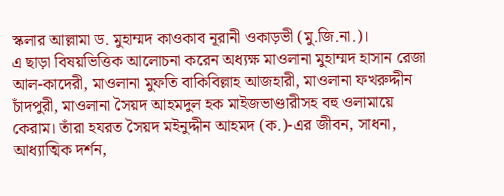স্কলার আল্লামা ড. মুহাম্মদ কাওকাব নূরানী ওকাড়ভী (মু.জি.না.)।
এ ছাড়া বিষয়ভিত্তিক আলোচনা করেন অধ্যক্ষ মাওলানা মুহাম্মদ হাসান রেজা আল-কাদেরী, মাওলানা মুফতি বাকিবিল্লাহ আজহারী, মাওলানা ফখরুদ্দীন চাঁদপুরী, মাওলানা সৈয়দ আহমদুল হক মাইজভাণ্ডারীসহ বহু ওলামায়ে কেরাম। তাঁরা হযরত সৈয়দ মইনুদ্দীন আহমদ (ক.)-এর জীবন, সাধনা, আধ্যাত্মিক দর্শন,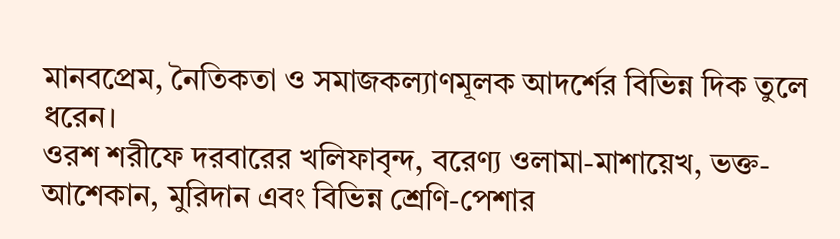মানবপ্রেম, নৈতিকতা ও সমাজকল্যাণমূলক আদর্শের বিভিন্ন দিক তুলে ধরেন।
ওরশ শরীফে দরবারের খলিফাবৃন্দ, বরেণ্য ওলামা-মাশায়েখ, ভক্ত-আশেকান, মুরিদান এবং বিভিন্ন শ্রেণি-পেশার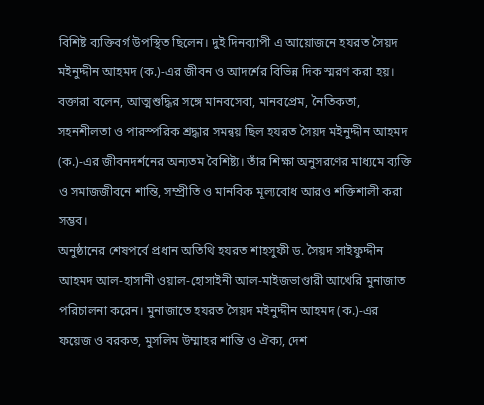বিশিষ্ট ব্যক্তিবর্গ উপস্থিত ছিলেন। দুই দিনব্যাপী এ আয়োজনে হযরত সৈয়দ মইনুদ্দীন আহমদ (ক.)-এর জীবন ও আদর্শের বিভিন্ন দিক স্মরণ করা হয়।
বক্তারা বলেন, আত্মশুদ্ধির সঙ্গে মানবসেবা, মানবপ্রেম, নৈতিকতা, সহনশীলতা ও পারস্পরিক শ্রদ্ধার সমন্বয় ছিল হযরত সৈয়দ মইনুদ্দীন আহমদ (ক.)-এর জীবনদর্শনের অন্যতম বৈশিষ্ট্য। তাঁর শিক্ষা অনুসরণের মাধ্যমে ব্যক্তি ও সমাজজীবনে শান্তি, সম্প্রীতি ও মানবিক মূল্যবোধ আরও শক্তিশালী করা সম্ভব।
অনুষ্ঠানের শেষপর্বে প্রধান অতিথি হযরত শাহসুফী ড. সৈয়দ সাইফুদ্দীন আহমদ আল-হাসানী ওয়াল-হোসাইনী আল-মাইজভাণ্ডারী আখেরি মুনাজাত পরিচালনা করেন। মুনাজাতে হযরত সৈয়দ মইনুদ্দীন আহমদ (ক.)-এর ফয়েজ ও বরকত, মুসলিম উম্মাহর শান্তি ও ঐক্য, দেশ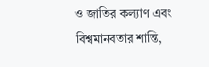ও জাতির কল্যাণ এবং বিশ্বমানবতার শান্তি,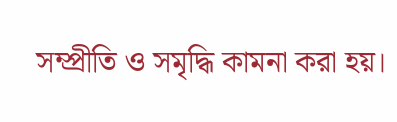সম্প্রীতি ও সমৃদ্ধি কামনা করা হয়।